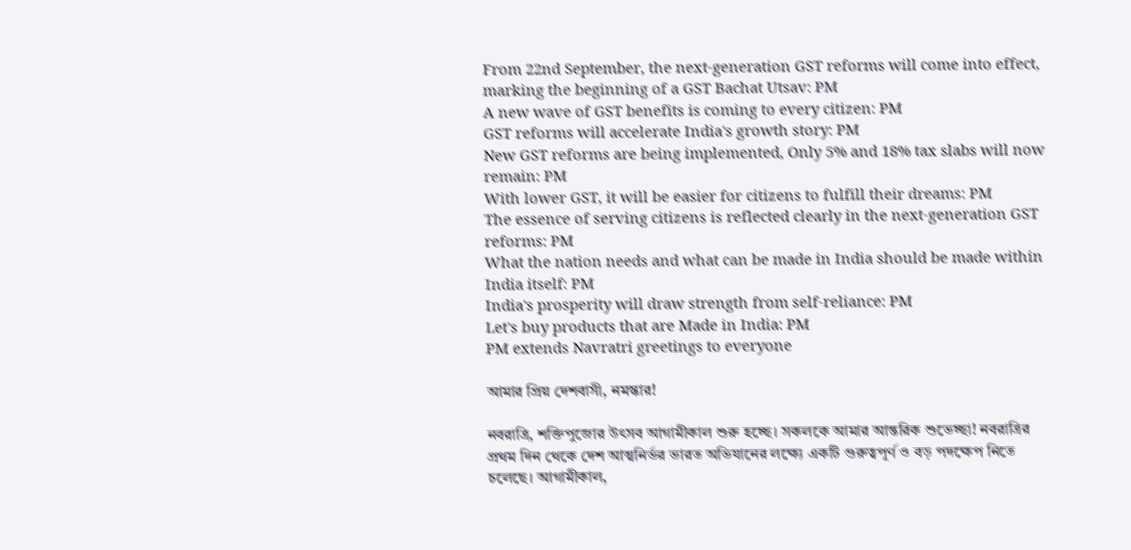From 22nd September, the next-generation GST reforms will come into effect, marking the beginning of a GST Bachat Utsav: PM
A new wave of GST benefits is coming to every citizen: PM
GST reforms will accelerate India's growth story: PM
New GST reforms are being implemented, Only 5% and 18% tax slabs will now remain: PM
With lower GST, it will be easier for citizens to fulfill their dreams: PM
The essence of serving citizens is reflected clearly in the next-generation GST reforms: PM
What the nation needs and what can be made in India should be made within India itself: PM
India's prosperity will draw strength from self-reliance: PM
Let's buy products that are Made in India: PM
PM extends Navratri greetings to everyone

আমার প্রিয় দেশবাসী, নমস্কার!

নবরাত্রি, শক্তিপুজোর উৎসব আগামীকাল শুরু হচ্ছে। সকলকে আমার আন্তরিক শুভেচ্ছা! নবরাত্রির প্রথম দিন থেকে দেশ আত্মনির্ভর ভারত অভিযানের লক্ষ্যে একটি গুরুত্বপূর্ণ ও বড় পদক্ষেপ নিতে চলেছে। আগামীকাল,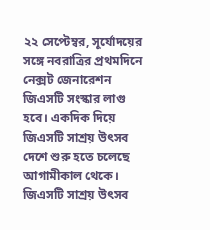২২ সেপ্টেম্বর, সূর্যোদয়ের সঙ্গে নবরাত্রির প্রথমদিনে নেক্সট জেনারেশন জিএসটি সংস্কার লাগু হবে। একদিক দিয়ে জিএসটি সাশ্রয় উৎসব দেশে শুরু হতে চলেছে আগামীকাল থেকে। জিএসটি সাশ্রয় উৎসব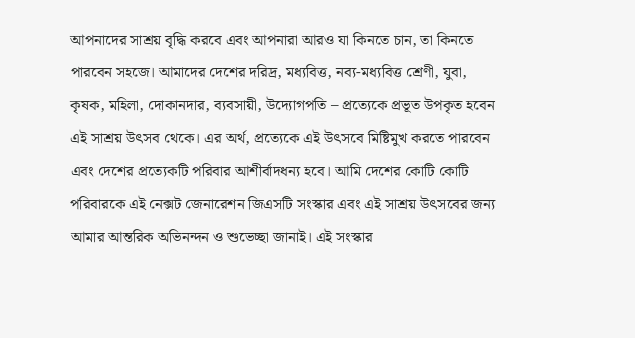আপনাদের সাশ্রয় বৃদ্ধি করবে এবং আপনারা আরও যা কিনতে চান, তা কিনতে পারবেন সহজে। আমাদের দেশের দরিদ্র, মধ্যবিত্ত, নব্য-মধ্যবিত্ত শ্রেণী, যুবা, কৃষক, মহিলা, দোকানদার, ব্যবসায়ী, উদ্যোগপতি – প্রত্যেকে প্রভূত উপকৃত হবেন এই সাশ্রয় উৎসব থেকে। এর অর্থ, প্রত্যেকে এই উৎসবে মিষ্টিমুখ করতে পারবেন এবং দেশের প্রত্যেকটি পরিবার আশীর্বাদধন্য হবে। আমি দেশের কোটি কোটি পরিবারকে এই নেক্সট জেনারেশন জিএসটি সংস্কার এবং এই সাশ্রয় উৎসবের জন্য আমার আন্তরিক অভিনন্দন ও শুভেচ্ছা জানাই। এই সংস্কার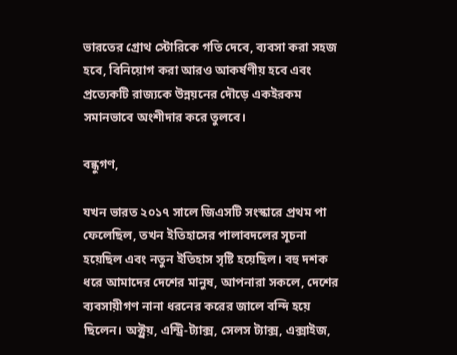ভারতের গ্রোথ স্টোরিকে গতি দেবে, ব্যবসা করা সহজ হবে, বিনিয়োগ করা আরও আকর্ষণীয় হবে এবং প্রত্যেকটি রাজ্যকে উন্নয়নের দৌড়ে একইরকম সমানভাবে অংশীদার করে তুলবে।

বন্ধুগণ,

যখন ভারত ২০১৭ সালে জিএসটি সংস্কারে প্রথম পা ফেলেছিল, তখন ইতিহাসের পালাবদলের সূচনা হয়েছিল এবং নতুন ইতিহাস সৃষ্টি হয়েছিল। বহু দশক ধরে আমাদের দেশের মানুষ, আপনারা সকলে, দেশের ব্যবসায়ীগণ নানা ধরনের করের জালে বন্দি হয়ে ছিলেন। অক্ট্রয়, এন্ট্রি-ট্যাক্স, সেলস ট্যাক্স, এক্সাইজ,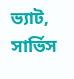ভ্যাট, সার্ভিস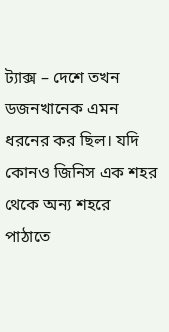ট্যাক্স – দেশে তখন ডজনখানেক এমন ধরনের কর ছিল। যদি কোনও জিনিস এক শহর থেকে অন্য শহরে পাঠাতে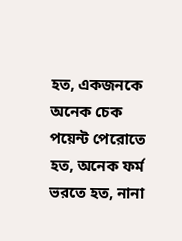হত, একজনকে অনেক চেক পয়েন্ট পেরোতে হত, অনেক ফর্ম ভরতে হত, নানা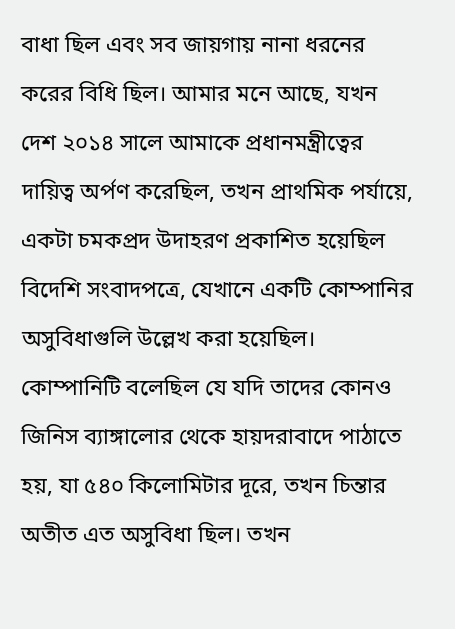বাধা ছিল এবং সব জায়গায় নানা ধরনের করের বিধি ছিল। আমার মনে আছে, যখন দেশ ২০১৪ সালে আমাকে প্রধানমন্ত্রীত্বের দায়িত্ব অর্পণ করেছিল, তখন প্রাথমিক পর্যায়ে, একটা চমকপ্রদ উদাহরণ প্রকাশিত হয়েছিল বিদেশি সংবাদপত্রে, যেখানে একটি কোম্পানির অসুবিধাগুলি উল্লেখ করা হয়েছিল। কোম্পানিটি বলেছিল যে যদি তাদের কোনও জিনিস ব্যাঙ্গালোর থেকে হায়দরাবাদে পাঠাতে হয়, যা ৫৪০ কিলোমিটার দূরে, তখন চিন্তার অতীত এত অসুবিধা ছিল। তখন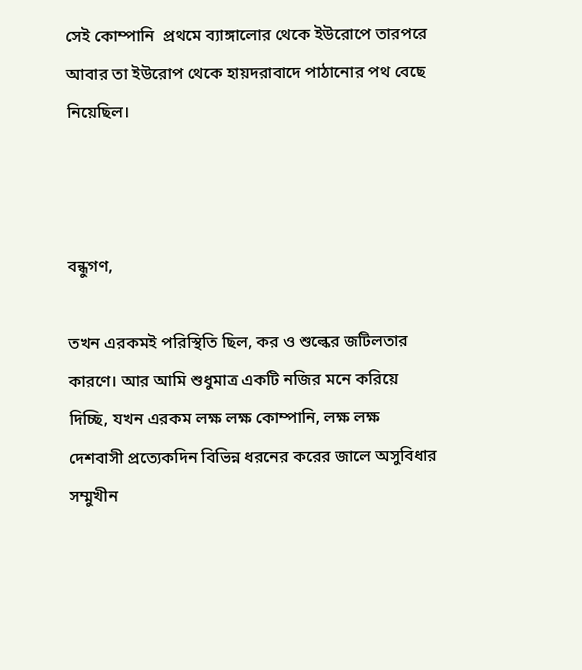সেই কোম্পানি  প্রথমে ব্যাঙ্গালোর থেকে ইউরোপে তারপরে আবার তা ইউরোপ থেকে হায়দরাবাদে পাঠানোর পথ বেছে নিয়েছিল।



বন্ধুগণ,

তখন এরকমই পরিস্থিতি ছিল, কর ও শুল্কের জটিলতার কারণে। আর আমি শুধুমাত্র একটি নজির মনে করিয়ে দিচ্ছি, যখন এরকম লক্ষ লক্ষ কোম্পানি, লক্ষ লক্ষ দেশবাসী প্রত্যেকদিন বিভিন্ন ধরনের করের জালে অসুবিধার সম্মুখীন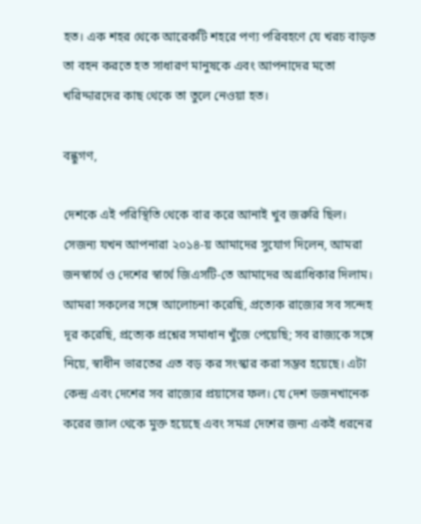হত। এক শহর থেকে আরেকটি শহরে পণ্য পরিবহণে যে খরচ বাড়ত তা বহন করতে হত সাধারণ মানুষকে এবং আপনাদের মতো খরিদ্দারদের কাছ থেকে তা তুলে নেওয়া হত।

বন্ধুগণ,

দেশকে এই পরিস্থিতি থেকে বার করে আনাই খুব জরুরি ছিল। সেজন্য যখন আপনারা ২০১৪-য় আমাদের সুযোগ দিলেন, আমরা জনস্বার্থে ও দেশের স্বার্থে জিএসটি-তে আমাদের অগ্রাধিকার দিলাম। আমরা সকলের সঙ্গে আলোচনা করেছি, প্রত্যেক রাজ্যের সব সন্দেহ দূর করেছি, প্রত্যেক প্রশ্নের সমাধান খুঁজে পেয়েছি; সব রাজ্যকে সঙ্গে নিয়ে, স্বাধীন ভারতের এত বড় কর সংস্কার করা সম্ভব হয়েছে। এটা কেন্দ্র এবং দেশের সব রাজ্যের প্রয়াসের ফল। যে দেশ ডজনখানেক করের জাল থেকে মুক্ত হয়েছে এবং সমগ্র দেশের জন্য একই ধরনের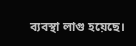ব্যবস্থা লাগু হয়েছে।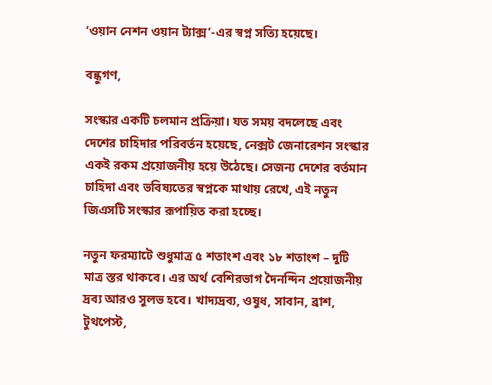‘ওয়ান নেশন ওয়ান ট্যাক্স’-এর স্বপ্ন সত্যি হয়েছে।

বন্ধুগণ,

সংস্কার একটি চলমান প্রক্রিয়া। যত সময় বদলেছে এবং দেশের চাহিদার পরিবর্তন হয়েছে, নেক্সট জেনারেশন সংস্কার একই রকম প্রয়োজনীয় হয়ে উঠেছে। সেজন্য দেশের বর্তমান চাহিদা এবং ভবিষ্যতের স্বপ্নকে মাথায় রেখে, এই নতুন জিএসটি সংস্কার রূপায়িত করা হচ্ছে।

নতুন ফরম্যাটে শুধুমাত্র ৫ শতাংশ এবং ১৮ শতাংশ – দুটি মাত্র স্তর থাকবে। এর অর্থ বেশিরভাগ দৈনন্দিন প্রয়োজনীয় দ্রব্য আরও সুলভ হবে। খাদ্যদ্রব্য, ওষুধ, সাবান, ব্রাশ, টুথপেস্ট,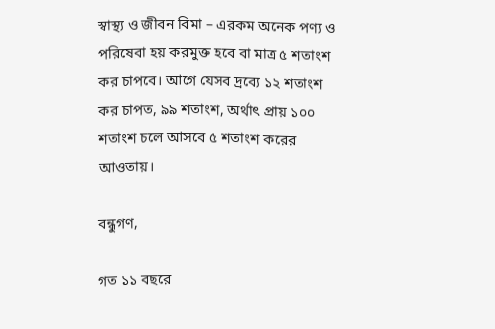স্বাস্থ্য ও জীবন বিমা – এরকম অনেক পণ্য ও পরিষেবা হয় করমুক্ত হবে বা মাত্র ৫ শতাংশ কর চাপবে। আগে যেসব দ্রব্যে ১২ শতাংশ কর চাপত, ৯৯ শতাংশ, অর্থাৎ প্রায় ১০০ শতাংশ চলে আসবে ৫ শতাংশ করের আওতায়।

বন্ধুগণ,

গত ১১ বছরে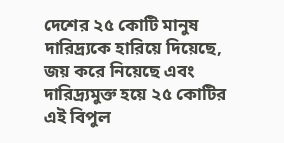দেশের ২৫ কোটি মানুষ দারিদ্র্যকে হারিয়ে দিয়েছে, জয় করে নিয়েছে এবং দারিদ্র্যমুক্ত হয়ে ২৫ কোটির এই বিপুল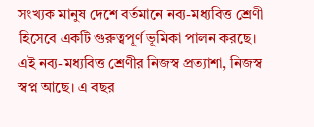সংখ্যক মানুষ দেশে বর্তমানে নব্য-মধ্যবিত্ত শ্রেণী হিসেবে একটি গুরুত্বপূর্ণ ভূমিকা পালন করছে। এই নব্য-মধ্যবিত্ত শ্রেণীর নিজস্ব প্রত্যাশা, নিজস্ব স্বপ্ন আছে। এ বছর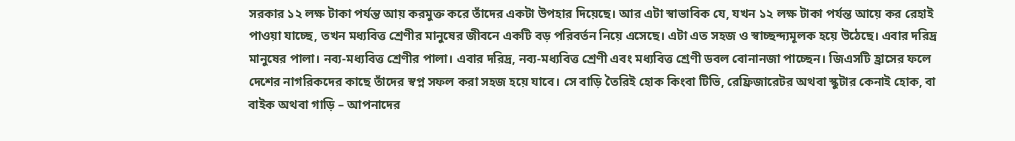সরকার ১২ লক্ষ টাকা পর্যন্ত আয় করমুক্ত করে তাঁদের একটা উপহার দিয়েছে। আর এটা স্বাভাবিক যে, যখন ১২ লক্ষ টাকা পর্যন্ত আয়ে কর রেহাই পাওয়া যাচ্ছে, তখন মধ্যবিত্ত শ্রেণীর মানুষের জীবনে একটি বড় পরিবর্তন নিয়ে এসেছে। এটা এত সহজ ও স্বাচ্ছন্দ্যমূলক হয়ে উঠেছে। এবার দরিদ্র মানুষের পালা। নব্য-মধ্যবিত্ত শ্রেণীর পালা। এবার দরিদ্র, নব্য-মধ্যবিত্ত শ্রেণী এবং মধ্যবিত্ত শ্রেণী ডবল বোনানজা পাচ্ছেন। জিএসটি হ্রাসের ফলে দেশের নাগরিকদের কাছে তাঁদের স্বপ্ন সফল করা সহজ হয়ে যাবে। সে বাড়ি তৈরিই হোক কিংবা টিভি, রেফ্রিজারেটর অথবা স্কুটার কেনাই হোক, বা বাইক অথবা গাড়ি – আপনাদের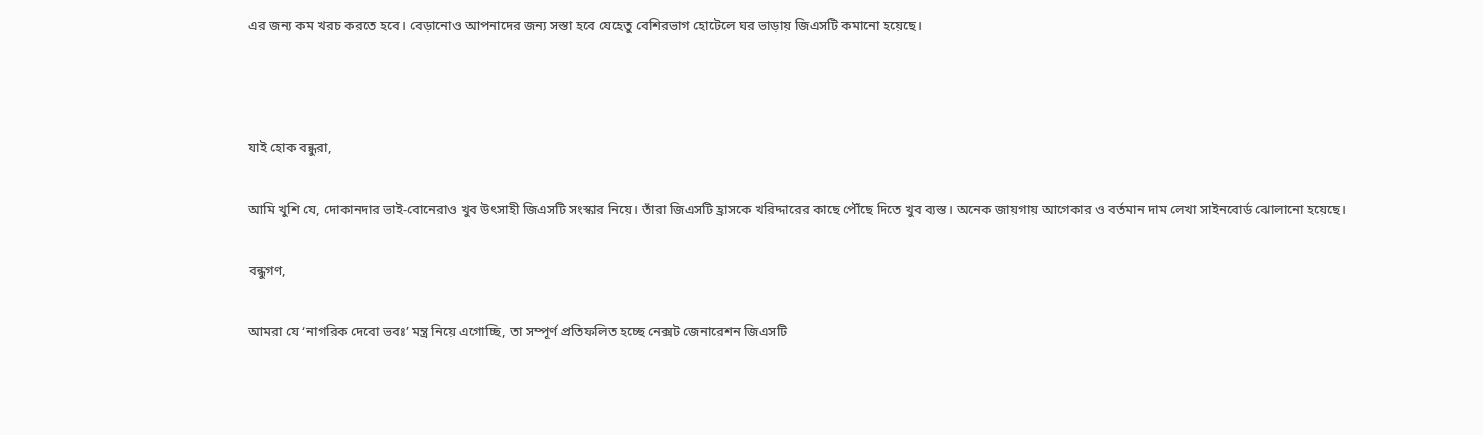এর জন্য কম খরচ করতে হবে। বেড়ানোও আপনাদের জন্য সস্তা হবে যেহেতু বেশিরভাগ হোটেলে ঘর ভাড়ায় জিএসটি কমানো হয়েছে।



যাই হোক বন্ধুরা,

আমি খুশি যে, দোকানদার ভাই-বোনেরাও খুব উৎসাহী জিএসটি সংস্কার নিয়ে। তাঁরা জিএসটি হ্রাসকে খরিদ্দারের কাছে পৌঁছে দিতে খুব ব্যস্ত। অনেক জায়গায় আগেকার ও বর্তমান দাম লেখা সাইনবোর্ড ঝোলানো হয়েছে।

বন্ধুগণ,

আমরা যে ‘নাগরিক দেবো ভবঃ’ মন্ত্র নিয়ে এগোচ্ছি, তা সম্পূর্ণ প্রতিফলিত হচ্ছে নেক্সট জেনারেশন জিএসটি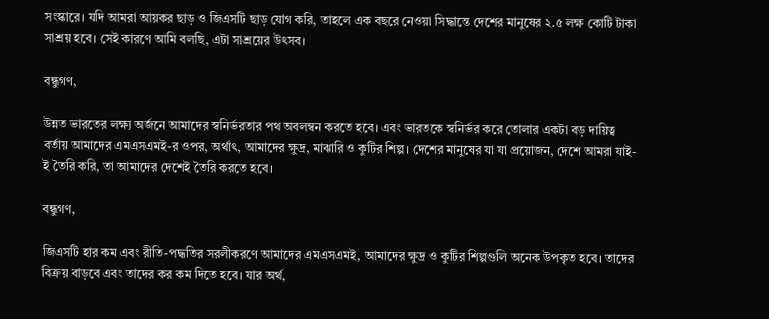সংস্কারে। যদি আমরা আয়কর ছাড় ও জিএসটি ছাড় যোগ করি, তাহলে এক বছরে নেওয়া সিদ্ধান্তে দেশের মানুষের ২.৫ লক্ষ কোটি টাকা সাশ্রয় হবে। সেই কারণে আমি বলছি, এটা সাশ্রয়ের উৎসব।

বন্ধুগণ,

উন্নত ভারতের লক্ষ্য অর্জনে আমাদের স্বনির্ভরতার পথ অবলম্বন করতে হবে। এবং ভারতকে স্বনির্ভর করে তোলার একটা বড় দায়িত্ব বর্তায় আমাদের এমএসএমই-র ওপর, অর্থাৎ, আমাদের ক্ষুদ্র, মাঝারি ও কুটির শিল্প। দেশের মানুষের যা যা প্রয়োজন, দেশে আমরা যাই-ই তৈরি করি, তা আমাদের দেশেই তৈরি করতে হবে।

বন্ধুগণ,

জিএসটি হার কম এবং রীতি-পদ্ধতির সরলীকরণে আমাদের এমএসএমই, আমাদের ক্ষুদ্র ও কুটির শিল্পগুলি অনেক উপকৃত হবে। তাদের বিক্রয় বাড়বে এবং তাদের কর কম দিতে হবে। যার অর্থ,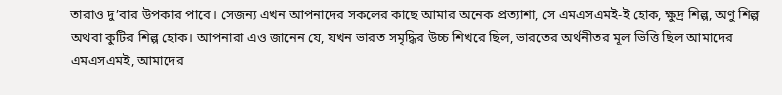তারাও দু’বার উপকার পাবে। সেজন্য এখন আপনাদের সকলের কাছে আমার অনেক প্রত্যাশা, সে এমএসএমই-ই হোক, ক্ষুদ্র শিল্প, অণু শিল্প অথবা কুটির শিল্প হোক। আপনারা এও জানেন যে, যখন ভারত সমৃদ্ধির উচ্চ শিখরে ছিল, ভারতের অর্থনীতর মূল ভিত্তি ছিল আমাদের এমএসএমই, আমাদের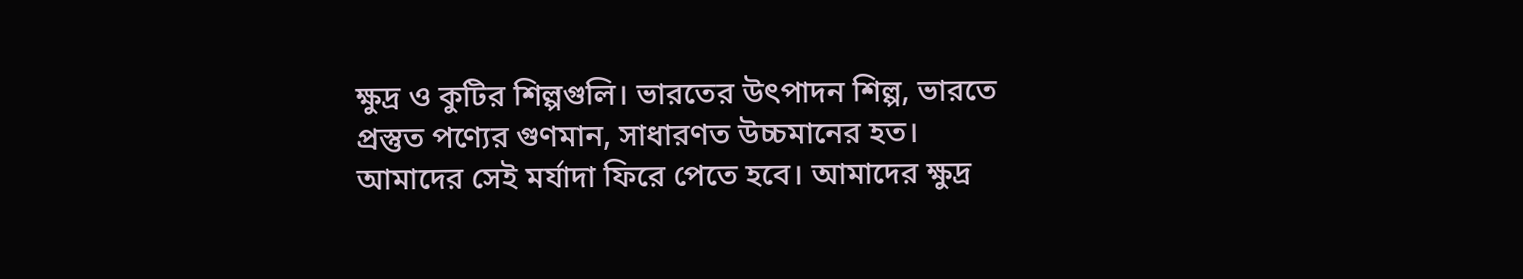ক্ষুদ্র ও কুটির শিল্পগুলি। ভারতের উৎপাদন শিল্প, ভারতে প্রস্তুত পণ্যের গুণমান, সাধারণত উচ্চমানের হত। আমাদের সেই মর্যাদা ফিরে পেতে হবে। আমাদের ক্ষুদ্র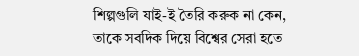শিল্পগুলি যাই-ই তৈরি করুক না কেন, তাকে সবদিক দিয়ে বিশ্বের সেরা হতে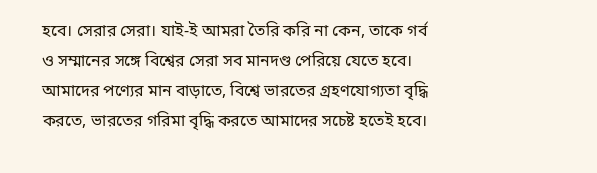হবে। সেরার সেরা। যাই-ই আমরা তৈরি করি না কেন, তাকে গর্ব ও সম্মানের সঙ্গে বিশ্বের সেরা সব মানদণ্ড পেরিয়ে যেতে হবে। আমাদের পণ্যের মান বাড়াতে, বিশ্বে ভারতের গ্রহণযোগ্যতা বৃদ্ধি করতে, ভারতের গরিমা বৃদ্ধি করতে আমাদের সচেষ্ট হতেই হবে।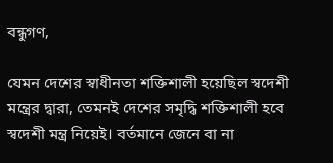বন্ধুগণ,

যেমন দেশের স্বাধীনতা শক্তিশালী হয়েছিল স্বদেশী মন্ত্রের দ্বারা, তেমনই দেশের সমৃদ্ধি শক্তিশালী হবে স্বদেশী মন্ত্র নিয়েই। বর্তমানে জেনে বা না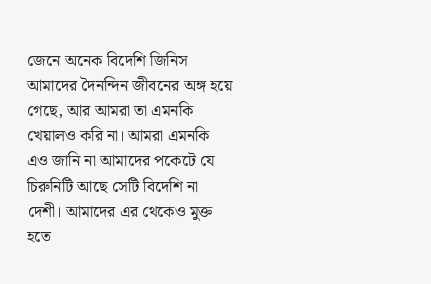জেনে অনেক বিদেশি জিনিস আমাদের দৈনন্দিন জীবনের অঙ্গ হয়ে গেছে, আর আমরা তা এমনকি খেয়ালও করি না। আমরা এমনকি এও জানি না আমাদের পকেটে যে চিরুনিটি আছে সেটি বিদেশি না দেশী। আমাদের এর থেকেও মুক্ত হতে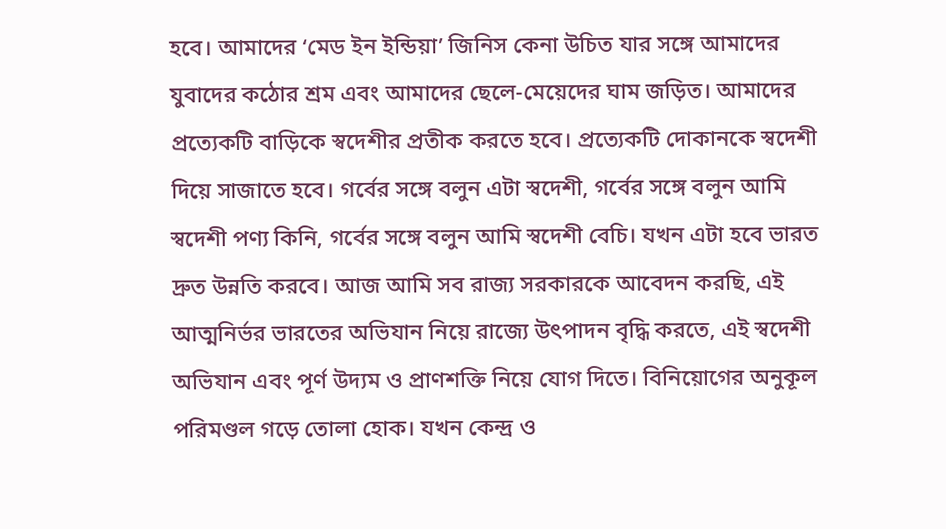হবে। আমাদের ‘মেড ইন ইন্ডিয়া’ জিনিস কেনা উচিত যার সঙ্গে আমাদের যুবাদের কঠোর শ্রম এবং আমাদের ছেলে-মেয়েদের ঘাম জড়িত। আমাদের প্রত্যেকটি বাড়িকে স্বদেশীর প্রতীক করতে হবে। প্রত্যেকটি দোকানকে স্বদেশী দিয়ে সাজাতে হবে। গর্বের সঙ্গে বলুন এটা স্বদেশী, গর্বের সঙ্গে বলুন আমি স্বদেশী পণ্য কিনি, গর্বের সঙ্গে বলুন আমি স্বদেশী বেচি। যখন এটা হবে ভারত দ্রুত উন্নতি করবে। আজ আমি সব রাজ্য সরকারকে আবেদন করছি, এই আত্মনির্ভর ভারতের অভিযান নিয়ে রাজ্যে উৎপাদন বৃদ্ধি করতে, এই স্বদেশী অভিযান এবং পূর্ণ উদ্যম ও প্রাণশক্তি নিয়ে যোগ দিতে। বিনিয়োগের অনুকূল পরিমণ্ডল গড়ে তোলা হোক। যখন কেন্দ্র ও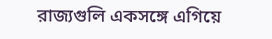রাজ্যগুলি একসঙ্গে এগিয়ে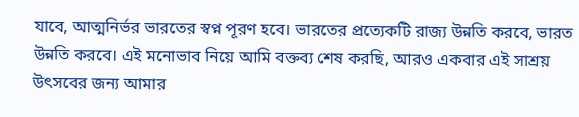যাবে, আত্মনির্ভর ভারতের স্বপ্ন পূরণ হবে। ভারতের প্রত্যেকটি রাজ্য উন্নতি করবে, ভারত উন্নতি করবে। এই মনোভাব নিয়ে আমি বক্তব্য শেষ করছি, আরও একবার এই সাশ্রয় উৎসবের জন্য আমার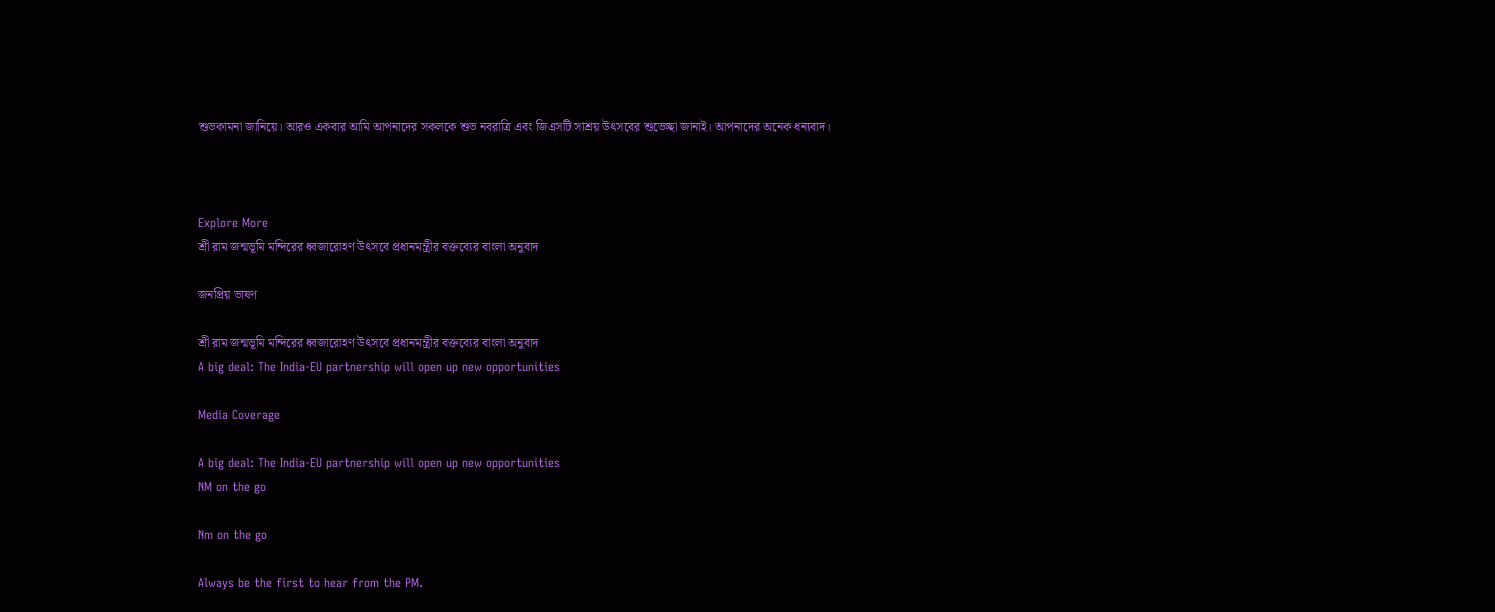শুভকামনা জানিয়ে। আরও একবার আমি আপনাদের সকলকে শুভ নবরাত্রি এবং জিএসটি সাশ্রয় উৎসবের শুভেচ্ছা জানাই। আপনাদের অনেক ধন্যবাদ।



Explore More
শ্রী রাম জন্মভূমি মন্দিরের ধ্বজারোহণ উৎসবে প্রধানমন্ত্রীর বক্তব্যের বাংলা অনুবাদ

জনপ্রিয় ভাষণ

শ্রী রাম জন্মভূমি মন্দিরের ধ্বজারোহণ উৎসবে প্রধানমন্ত্রীর বক্তব্যের বাংলা অনুবাদ
A big deal: The India-EU partnership will open up new opportunities

Media Coverage

A big deal: The India-EU partnership will open up new opportunities
NM on the go

Nm on the go

Always be the first to hear from the PM.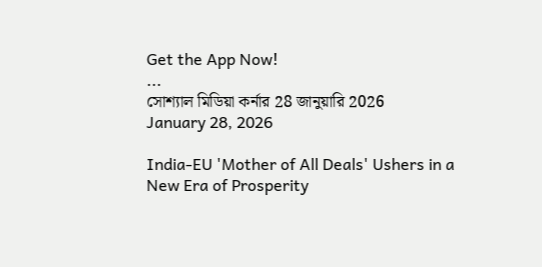Get the App Now!
...
সোশ্যাল মিডিয়া কর্নার 28 জানুয়ারি 2026
January 28, 2026

India-EU 'Mother of All Deals' Ushers in a New Era of Prosperity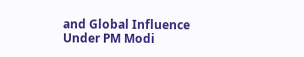and Global Influence Under PM Modi